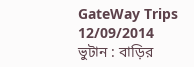GateWay Trips
12/09/2014
ভুটান : বাড়ির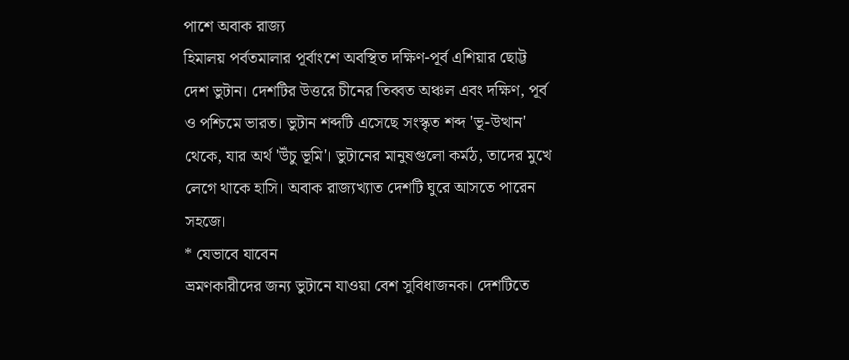পাশে অবাক রাজ্য
হিমালয় পর্বতমালার পূর্বাংশে অবস্থিত দক্ষিণ-পূর্ব এশিয়ার ছোট্ট দেশ ভুটান। দেশটির উত্তরে চীনের তিব্বত অঞ্চল এবং দক্ষিণ, পূর্ব ও পশ্চিমে ভারত। ভুটান শব্দটি এসেছে সংস্কৃত শব্দ 'ভূ-উত্থান' থেকে, যার অর্থ 'উঁচু ভূমি'। ভুটানের মানুষগুলো কর্মঠ, তাদের মুখে লেগে থাকে হাসি। অবাক রাজ্যখ্যাত দেশটি ঘুরে আসতে পারেন সহজে।
* যেভাবে যাবেন
ভ্রমণকারীদের জন্য ভুটানে যাওয়া বেশ সুবিধাজনক। দেশটিতে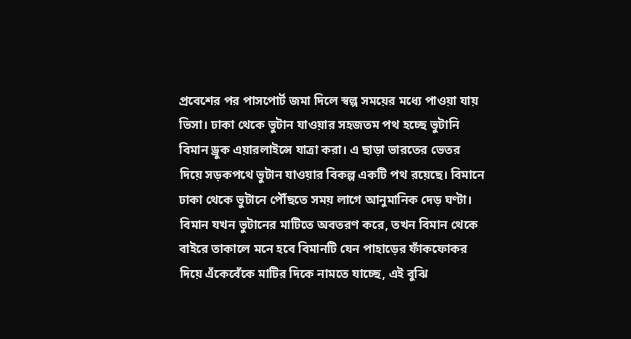প্রবেশের পর পাসপোর্ট জমা দিলে স্বল্প সময়ের মধ্যে পাওয়া যায় ভিসা। ঢাকা থেকে ভুটান যাওয়ার সহজতম পথ হচ্ছে ভুটানি বিমান ড্রুক এয়ারলাইন্সে যাত্রা করা। এ ছাড়া ভারতের ভেতর দিয়ে সড়কপথে ভুটান যাওয়ার বিকল্প একটি পথ রয়েছে। বিমানে ঢাকা থেকে ভুটানে পৌঁছতে সময় লাগে আনুমানিক দেড় ঘণ্টা। বিমান যখন ভুটানের মাটিতে অবতরণ করে, তখন বিমান থেকে বাইরে তাকালে মনে হবে বিমানটি যেন পাহাড়ের ফাঁকফোকর দিয়ে এঁকেবেঁকে মাটির দিকে নামতে যাচ্ছে, এই বুঝি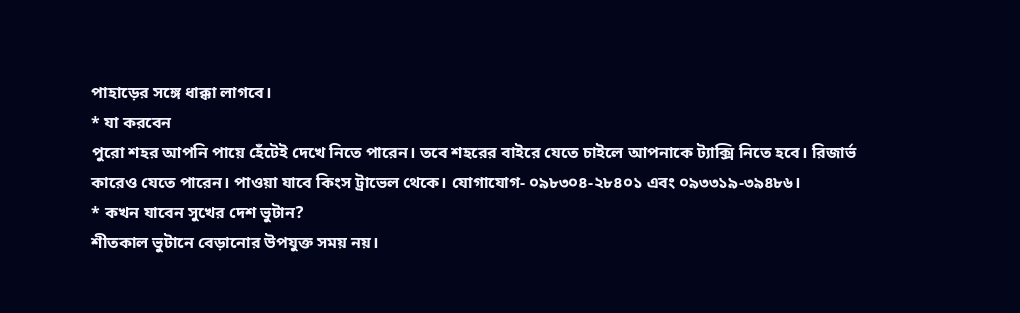পাহাড়ের সঙ্গে ধাক্কা লাগবে।
* যা করবেন
পুরো শহর আপনি পায়ে হেঁটেই দেখে নিতে পারেন। তবে শহরের বাইরে যেতে চাইলে আপনাকে ট্যাক্সি নিতে হবে। রিজার্ভ কারেও যেতে পারেন। পাওয়া যাবে কিংস ট্রাভেল থেকে। যোগাযোগ- ০৯৮৩০৪-২৮৪০১ এবং ০৯৩৩১৯-৩৯৪৮৬।
* কখন যাবেন সুখের দেশ ভুটান?
শীতকাল ভুটানে বেড়ানোর উপযুক্ত সময় নয়।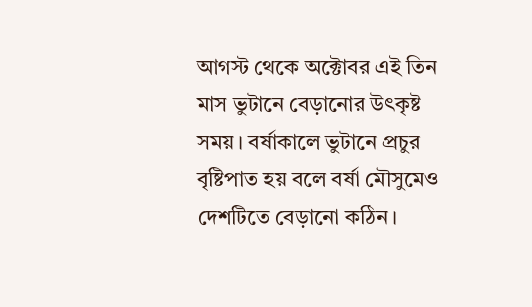আগস্ট থেকে অক্টোবর এই তিন মাস ভুটানে বেড়ানোর উৎকৃষ্ট সময়। বর্ষাকালে ভুটানে প্রচুর বৃষ্টিপাত হয় বলে বর্ষা মৌসুমেও দেশটিতে বেড়ানো কঠিন।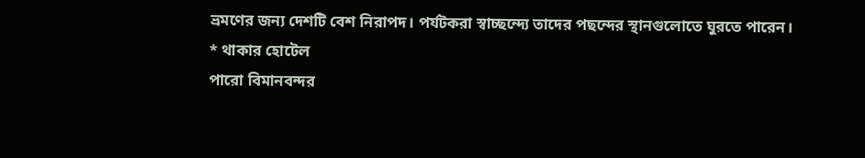ভ্রমণের জন্য দেশটি বেশ নিরাপদ। পর্যটকরা স্বাচ্ছন্দ্যে তাদের পছন্দের স্থানগুলোতে ঘুরতে পারেন।
* থাকার হোটেল
পারো বিমানবন্দর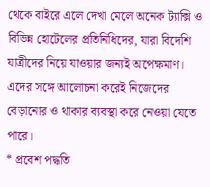থেকে বাইরে এলে দেখা মেলে অনেক ট্যাক্সি ও বিভিন্ন হোটেলের প্রতিনিধিদের, যারা বিদেশি যাত্রীদের নিয়ে যাওয়ার জন্যই অপেক্ষমাণ। এদের সঙ্গে আলোচনা করেই নিজেদের বেড়ানোর ও থাকার ব্যবস্থা করে নেওয়া যেতে পারে।
* প্রবেশ পদ্ধতি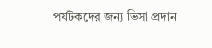পর্যটকদের জন্য ভিসা প্রদান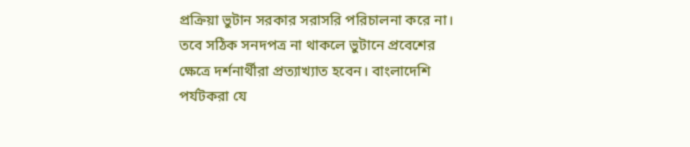প্রক্রিয়া ভুটান সরকার সরাসরি পরিচালনা করে না। তবে সঠিক সনদপত্র না থাকলে ভুটানে প্রবেশের ক্ষেত্রে দর্শনার্থীরা প্রত্যাখ্যাত হবেন। বাংলাদেশি পর্যটকরা যে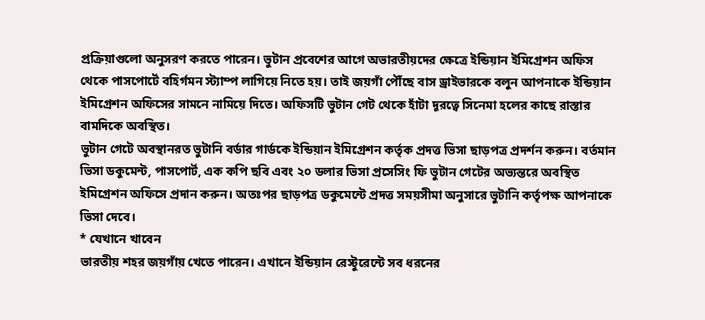প্রক্রিয়াগুলো অনুসরণ করতে পারেন। ভুটান প্রবেশের আগে অভারতীয়দের ক্ষেত্রে ইন্ডিয়ান ইমিগ্রেশন অফিস থেকে পাসপোর্টে বহির্গমন স্ট্যাম্প লাগিয়ে নিতে হয়। তাই জয়গাঁ পৌঁছে বাস ড্রাইভারকে বলুন আপনাকে ইন্ডিয়ান ইমিগ্রেশন অফিসের সামনে নামিয়ে দিতে। অফিসটি ভুটান গেট থেকে হাঁটা দূরত্বে সিনেমা হলের কাছে রাস্তার বামদিকে অবস্থিত।
ভুটান গেটে অবস্থানরত ভুটানি বর্ডার গার্ডকে ইন্ডিয়ান ইমিগ্রেশন কর্তৃক প্রদত্ত ভিসা ছাড়পত্র প্রদর্শন করুন। বর্তমান ভিসা ডকুমেন্ট, পাসপোর্ট, এক কপি ছবি এবং ২০ ডলার ভিসা প্রসেসিং ফি ভুটান গেটের অভ্যন্তরে অবস্থিত ইমিগ্রেশন অফিসে প্রদান করুন। অতঃপর ছাড়পত্র ডকুমেন্টে প্রদত্ত সময়সীমা অনুসারে ভুটানি কর্তৃপক্ষ আপনাকে ভিসা দেবে।
* যেখানে খাবেন
ভারতীয় শহর জয়গাঁয় খেতে পারেন। এখানে ইন্ডিয়ান রেস্টুরেন্টে সব ধরনের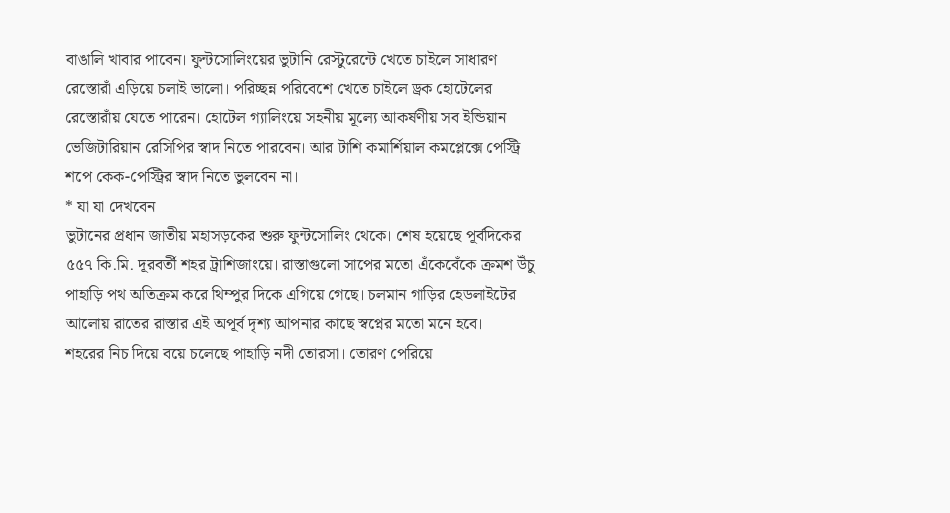বাঙালি খাবার পাবেন। ফুন্টসোলিংয়ের ভুটানি রেস্টুরেন্টে খেতে চাইলে সাধারণ রেস্তোরাঁ এড়িয়ে চলাই ভালো। পরিচ্ছন্ন পরিবেশে খেতে চাইলে ড্রক হোটেলের রেস্তোরাঁয় যেতে পারেন। হোটেল গ্যালিংয়ে সহনীয় মূল্যে আকর্ষণীয় সব ইন্ডিয়ান ভেজিটারিয়ান রেসিপির স্বাদ নিতে পারবেন। আর টাশি কমার্শিয়াল কমপ্লেক্সে পেস্ট্রি শপে কেক-পেস্ট্রির স্বাদ নিতে ভুলবেন না।
* যা যা দেখবেন
ভুটানের প্রধান জাতীয় মহাসড়কের শুরু ফুন্টসোলিং থেকে। শেষ হয়েছে পূর্বদিকের ৫৫৭ কি.মি. দূরবর্তী শহর ট্রাশিজাংয়ে। রাস্তাগুলো সাপের মতো এঁকেবেঁকে ক্রমশ উঁচু পাহাড়ি পথ অতিক্রম করে থিম্পুর দিকে এগিয়ে গেছে। চলমান গাড়ির হেডলাইটের আলোয় রাতের রাস্তার এই অপূর্ব দৃশ্য আপনার কাছে স্বপ্নের মতো মনে হবে।
শহরের নিচ দিয়ে বয়ে চলেছে পাহাড়ি নদী তোরসা। তোরণ পেরিয়ে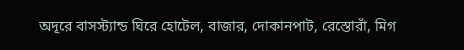অদূরে বাসস্ট্যান্ড ঘিরে হোটেল, বাজার, দোকানপাট, রেস্তোরাঁ, মিগ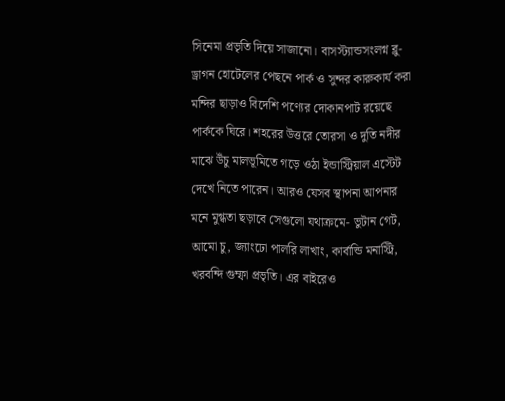সিনেমা প্রভৃতি দিয়ে সাজানো। বাসস্ট্যান্ডসংলগ্ন ব্লু-ড্রাগন হোটেলের পেছনে পার্ক ও সুন্দর কারুকার্য করা মন্দির ছাড়াও বিদেশি পণ্যের দোকানপাট রয়েছে পার্ককে ঘিরে। শহরের উত্তরে তোরসা ও দুতি নদীর মাঝে উঁচু মালভূমিতে গড়ে ওঠা ইন্ডাস্ট্রিয়াল এস্টেট দেখে নিতে পারেন। আরও যেসব স্থাপনা আপনার মনে মুগ্ধতা ছড়াবে সেগুলো যথাক্রমে- ভুটান গেট, আমো চু, জ্যাংঢো পালরি লাখাং, কার্বান্ডি মনাস্ট্রি, খরবন্দি গুম্ফা প্রভৃতি। এর বাইরেও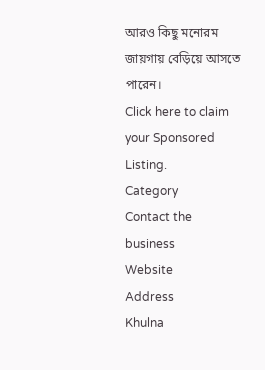আরও কিছু মনোরম জায়গায় বেড়িয়ে আসতে পারেন।
Click here to claim your Sponsored Listing.
Category
Contact the business
Website
Address
Khulna